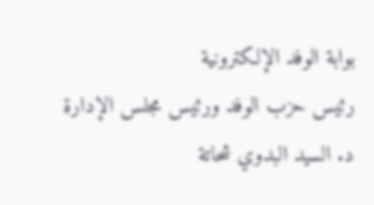بوابة الوفد الإلكترونية
رئيس حزب الوفد ورئيس مجلس الإدارة
د. السيد البدوي شحاتة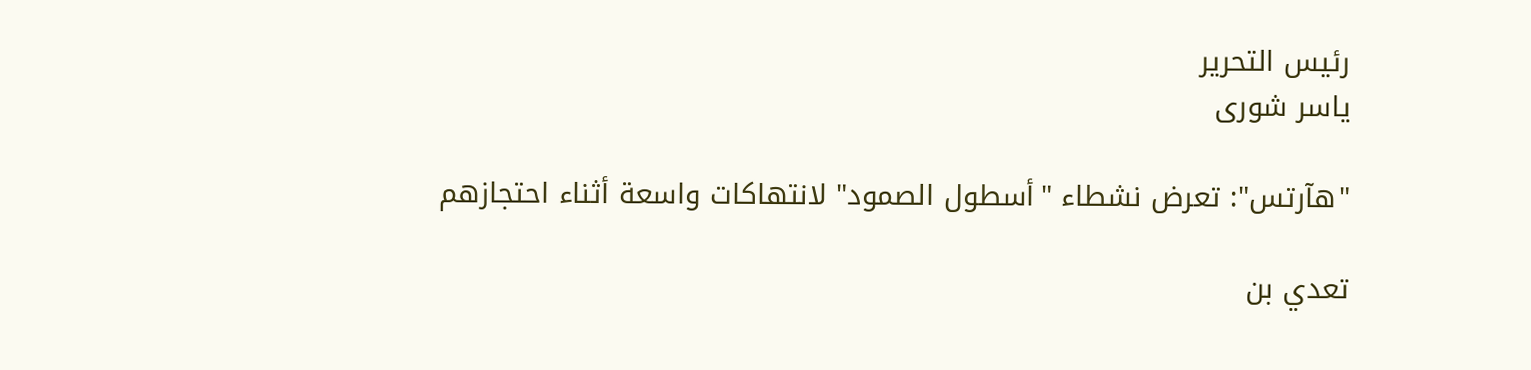رئيس التحرير
ياسر شورى

"هآرتس": تعرض نشطاء "أسطول الصمود" لانتهاكات واسعة أثناء احتجازهم

تعدي بن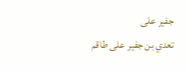جفير على
تعدي بن جفير على طاقم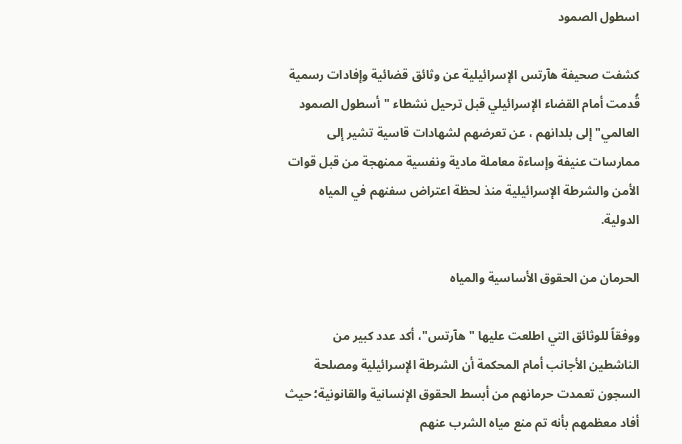اسطول الصمود

كشفت صحيفة هآرتس الإسرائيلية عن وثائق قضائية وإفادات رسمية قُدمت أمام القضاء الإسرائيلي قبل ترحيل نشطاء "أسطول الصمود العالمي" إلى بلدانهم ، عن تعرضهم لشهادات قاسية تشير إلى ممارسات عنيفة وإساءة معاملة مادية ونفسية ممنهجة من قبل قوات الأمن والشرطة الإسرائيلية منذ لحظة اعتراض سفنهم في المياه الدولية.

الحرمان من الحقوق الأساسية والمياه

ووفقاً للوثائق التي اطلعت عليها "هآرتس"، أكد عدد كبير من الناشطين الأجانب أمام المحكمة أن الشرطة الإسرائيلية ومصلحة السجون تعمدت حرمانهم من أبسط الحقوق الإنسانية والقانونية؛ حيث أفاد معظمهم بأنه تم منع مياه الشرب عنهم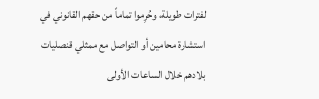لفترات طويلة، وحُرِموا تماماً من حقهم القانوني في استشارة محامين أو التواصل مع ممثلي قنصليات بلادهم خلال الساعات الأولى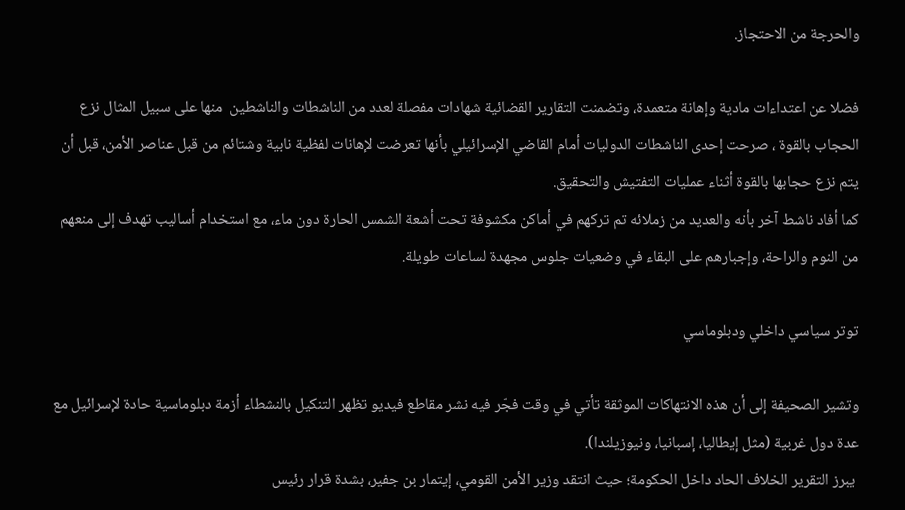والحرجة من الاحتجاز.

فضلا عن اعتداءات مادية وإهانة متعمدة، وتضمنت التقارير القضائية شهادات مفصلة لعدد من الناشطات والناشطين  منها على سبيل المثال نزع الحجاب بالقوة ، صرحت إحدى الناشطات الدوليات أمام القاضي الإسرائيلي بأنها تعرضت لإهانات لفظية نابية وشتائم من قبل عناصر الأمن، قبل أن يتم نزع حجابها بالقوة أثناء عمليات التفتيش والتحقيق.
كما أفاد ناشط آخر بأنه والعديد من زملائه تم تركهم في أماكن مكشوفة تحت أشعة الشمس الحارة دون ماء، مع استخدام أساليب تهدف إلى منعهم من النوم والراحة، وإجبارهم على البقاء في وضعيات جلوس مجهدة لساعات طويلة.

توتر سياسي داخلي ودبلوماسي

وتشير الصحيفة إلى أن هذه الانتهاكات الموثقة تأتي في وقت فجّر فيه نشر مقاطع فيديو تظهر التنكيل بالنشطاء أزمة دبلوماسية حادة لإسرائيل مع عدة دول غربية (مثل إيطاليا، إسبانيا، ونيوزيلندا).
 يبرز التقرير الخلاف الحاد داخل الحكومة؛ حيث انتقد وزير الأمن القومي، إيتمار بن جفير، بشدة قرار رئيس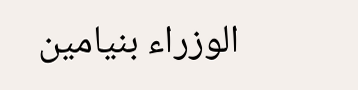الوزراء بنيامين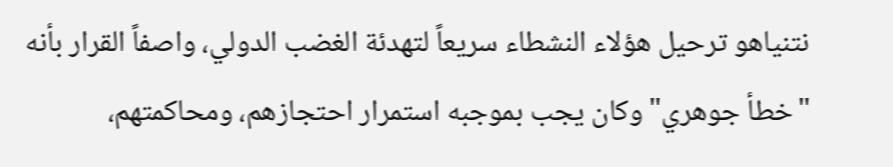نتنياهو ترحيل هؤلاء النشطاء سريعاً لتهدئة الغضب الدولي، واصفاً القرار بأنه "خطأ جوهري" وكان يجب بموجبه استمرار احتجازهم، ومحاكمتهم،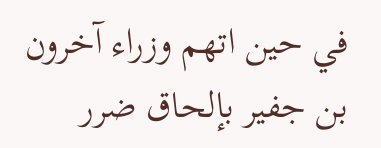في حين اتهم وزراء آخرون بن جفير بإلحاق ضرر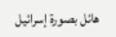هائل بصورة إسرائيل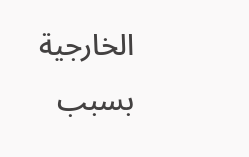الخارجية بسبب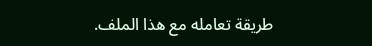طريقة تعامله مع هذا الملف.